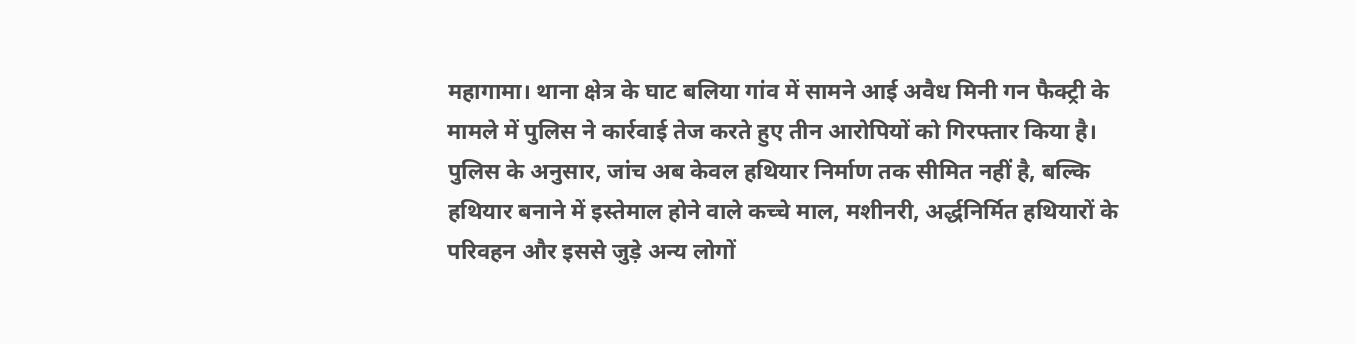महागामा। थाना क्षेत्र के घाट बलिया गांव में सामने आई अवैध मिनी गन फैक्ट्री के मामले में पुलिस ने कार्रवाई तेज करते हुए तीन आरोपियों को गिरफ्तार किया है। पुलिस के अनुसार, जांच अब केवल हथियार निर्माण तक सीमित नहीं है, बल्कि हथियार बनाने में इस्तेमाल होने वाले कच्चे माल, मशीनरी, अर्द्धनिर्मित हथियारों के परिवहन और इससे जुड़े अन्य लोगों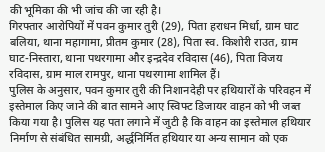की भूमिका की भी जांच की जा रही है।
गिरफ्तार आरोपियों में पवन कुमार तुरी (29), पिता हराधन मिर्धा, ग्राम घाट बलिया, थाना महागामा, प्रीतम कुमार (28), पिता स्व. किशोरी राउत, ग्राम घाट-निस्तारा, थाना पथरगामा और इन्द्रदेव रविदास (46), पिता विजय रविदास, ग्राम माल रामपुर, थाना पथरगामा शामिल हैं।
पुलिस के अनुसार, पवन कुमार तुरी की निशानदेही पर हथियारों के परिवहन में इस्तेमाल किए जाने की बात सामने आए स्विफ्ट डिजायर वाहन को भी जब्त किया गया है। पुलिस यह पता लगाने में जुटी है कि वाहन का इस्तेमाल हथियार निर्माण से संबंधित सामग्री, अर्द्धनिर्मित हथियार या अन्य सामान को एक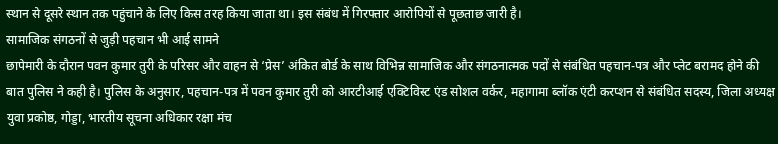स्थान से दूसरे स्थान तक पहुंचाने के लिए किस तरह किया जाता था। इस संबंध में गिरफ्तार आरोपियों से पूछताछ जारी है।
सामाजिक संगठनों से जुड़ी पहचान भी आई सामने
छापेमारी के दौरान पवन कुमार तुरी के परिसर और वाहन से ‘प्रेस’ अंकित बोर्ड के साथ विभिन्न सामाजिक और संगठनात्मक पदों से संबंधित पहचान-पत्र और प्लेट बरामद होने की बात पुलिस ने कही है। पुलिस के अनुसार, पहचान-पत्र में पवन कुमार तुरी को आरटीआई एक्टिविस्ट एंड सोशल वर्कर, महागामा ब्लॉक एंटी करप्शन से संबंधित सदस्य, जिला अध्यक्ष युवा प्रकोष्ठ, गोड्डा, भारतीय सूचना अधिकार रक्षा मंच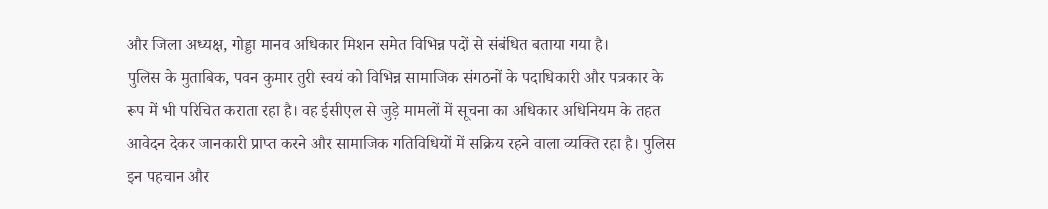और जिला अध्यक्ष, गोड्डा मानव अधिकार मिशन समेत विभिन्न पदों से संबंधित बताया गया है।
पुलिस के मुताबिक, पवन कुमार तुरी स्वयं को विभिन्न सामाजिक संगठनों के पदाधिकारी और पत्रकार के रूप में भी परिचित कराता रहा है। वह ईसीएल से जुड़े मामलों में सूचना का अधिकार अधिनियम के तहत आवेदन देकर जानकारी प्राप्त करने और सामाजिक गतिविधियों में सक्रिय रहने वाला व्यक्ति रहा है। पुलिस इन पहचान और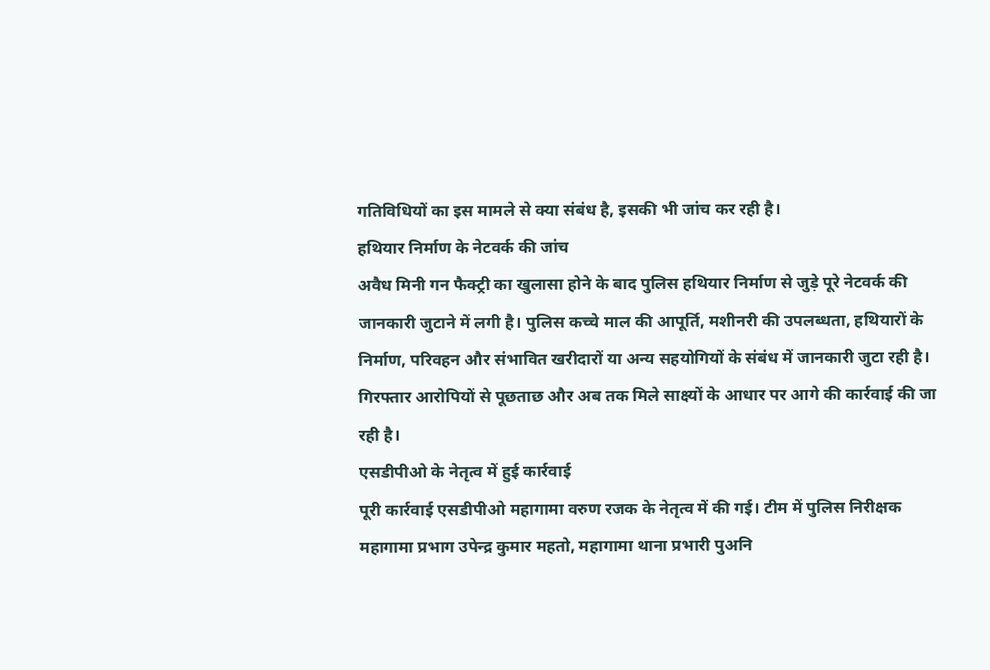गतिविधियों का इस मामले से क्या संबंध है, इसकी भी जांच कर रही है।
हथियार निर्माण के नेटवर्क की जांच
अवैध मिनी गन फैक्ट्री का खुलासा होने के बाद पुलिस हथियार निर्माण से जुड़े पूरे नेटवर्क की जानकारी जुटाने में लगी है। पुलिस कच्चे माल की आपूर्ति, मशीनरी की उपलब्धता, हथियारों के निर्माण, परिवहन और संभावित खरीदारों या अन्य सहयोगियों के संबंध में जानकारी जुटा रही है। गिरफ्तार आरोपियों से पूछताछ और अब तक मिले साक्ष्यों के आधार पर आगे की कार्रवाई की जा रही है।
एसडीपीओ के नेतृत्व में हुई कार्रवाई
पूरी कार्रवाई एसडीपीओ महागामा वरुण रजक के नेतृत्व में की गई। टीम में पुलिस निरीक्षक महागामा प्रभाग उपेन्द्र कुमार महतो, महागामा थाना प्रभारी पुअनि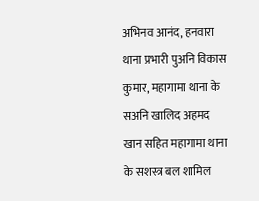अभिनव आनंद, हनवारा थाना प्रभारी पुअनि विकास कुमार, महागामा थाना के सअनि खालिद अहमद खान सहित महागामा थाना के सशस्त्र बल शामिल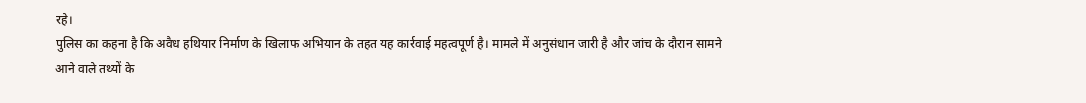रहे।
पुलिस का कहना है कि अवैध हथियार निर्माण के खिलाफ अभियान के तहत यह कार्रवाई महत्वपूर्ण है। मामले में अनुसंधान जारी है और जांच के दौरान सामने आने वाले तथ्यों के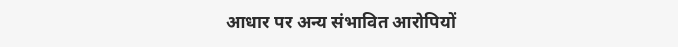आधार पर अन्य संभावित आरोपियों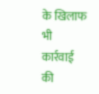के खिलाफ भी कार्रवाई की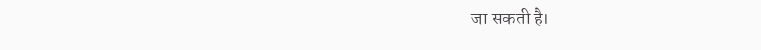जा सकती है।